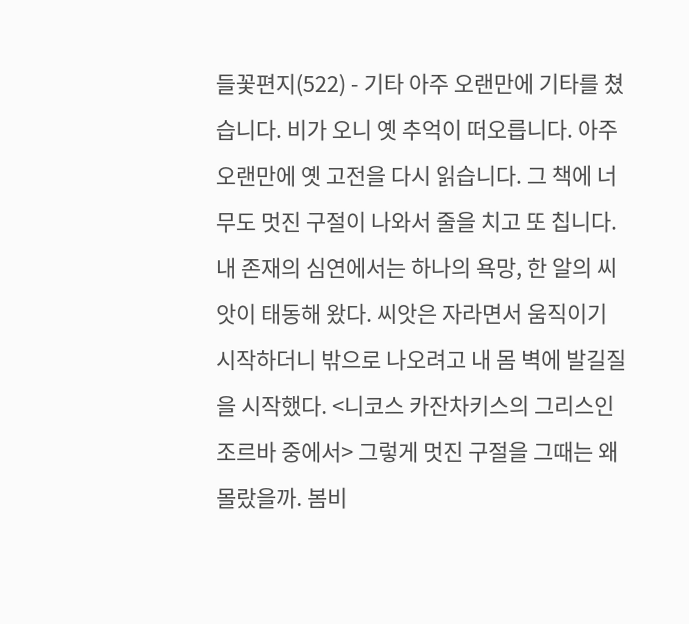들꽃편지(522) - 기타 아주 오랜만에 기타를 쳤습니다. 비가 오니 옛 추억이 떠오릅니다. 아주 오랜만에 옛 고전을 다시 읽습니다. 그 책에 너무도 멋진 구절이 나와서 줄을 치고 또 칩니다. 내 존재의 심연에서는 하나의 욕망, 한 알의 씨앗이 태동해 왔다. 씨앗은 자라면서 움직이기 시작하더니 밖으로 나오려고 내 몸 벽에 발길질을 시작했다. <니코스 카잔차키스의 그리스인 조르바 중에서> 그렇게 멋진 구절을 그때는 왜 몰랐을까. 봄비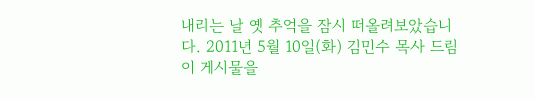내리는 날 옛 추억을 잠시 떠올려보았습니다. 2011년 5월 10일(화) 김민수 목사 드림 이 게시물을